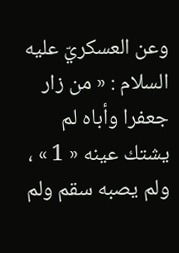وعن العسكريّ عليه السلام : « من زار جعفرا وأباه لم يشتك عينه « 1 » ، ولم يصبه سقم ولم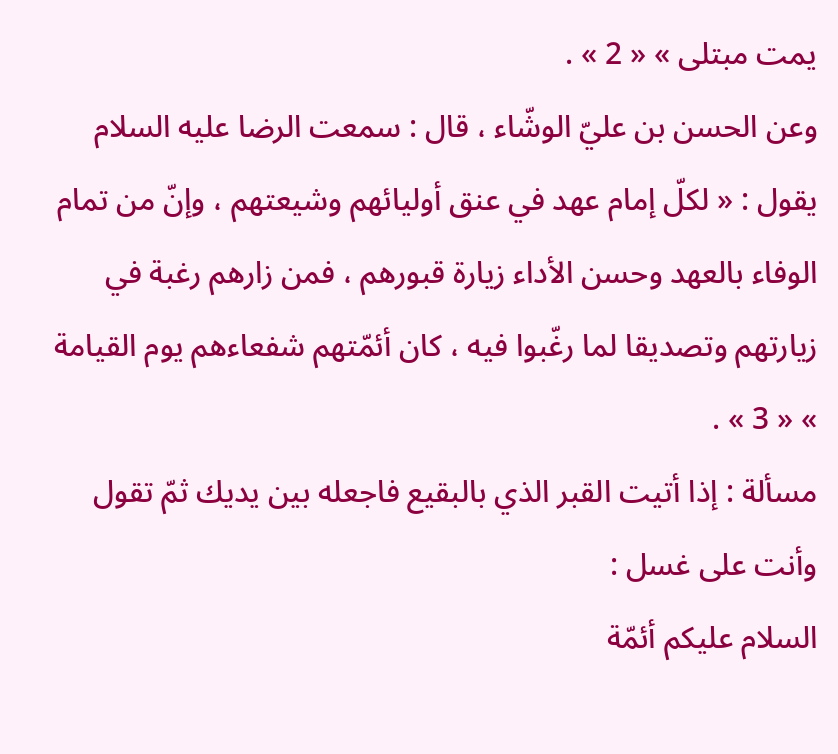يمت مبتلى » « 2 » .
وعن الحسن بن عليّ الوشّاء ، قال : سمعت الرضا عليه السلام يقول : « لكلّ إمام عهد في عنق أوليائهم وشيعتهم ، وإنّ من تمام الوفاء بالعهد وحسن الأداء زيارة قبورهم ، فمن زارهم رغبة في زيارتهم وتصديقا لما رغّبوا فيه ، كان أئمّتهم شفعاءهم يوم القيامة » « 3 » .
مسألة : إذا أتيت القبر الذي بالبقيع فاجعله بين يديك ثمّ تقول وأنت على غسل :
السلام عليكم أئمّة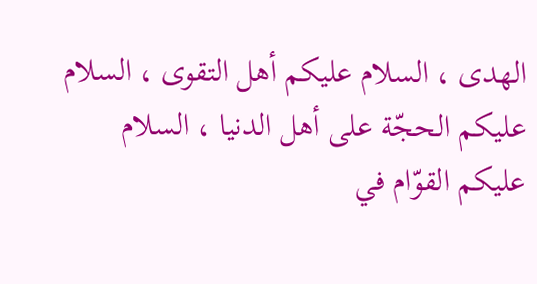الهدى ، السلام عليكم أهل التقوى ، السلام عليكم الحجّة على أهل الدنيا ، السلام عليكم القوّام في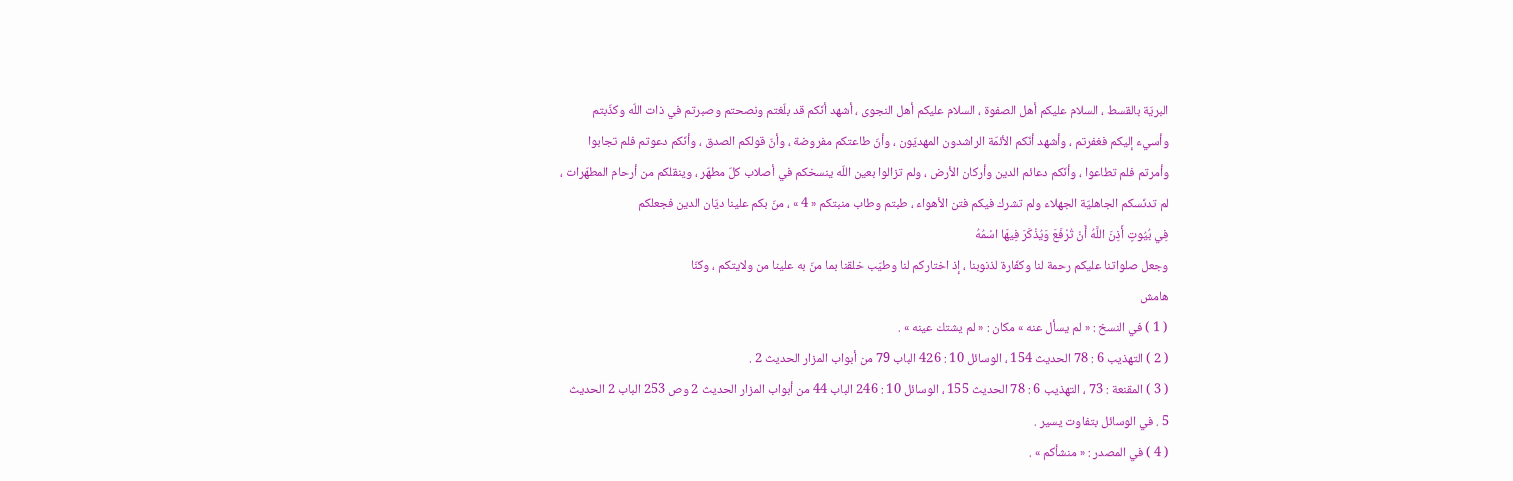البريّة بالقسط ، السلام عليكم أهل الصفوة ، السلام عليكم أهل النجوى ، أشهد أنّكم قد بلّغتم ونصحتم وصبرتم في ذات اللّه وكذّبتم وأسيء إليكم فغفرتم ، وأشهد أنّكم الأئمّة الراشدون المهديّون ، وأنّ طاعتكم مفروضة ، وأنّ قولكم الصدق ، وأنّكم دعوتم فلم تجابوا وأمرتم فلم تطاعوا ، وأنّكم دعائم الدين وأركان الأرض ، ولم تزالوا بعين اللّه ينسخكم في أصلاب كلّ مطهّر ، وينقلكم من أرحام المطهّرات ، لم تدنّسكم الجاهليّة الجهلاء ولم تشرك فيكم فتن الأهواء ، طبتم وطاب منبتكم « 4 » ، منّ بكم علينا ديّان الدين فجعلكم
فِي بُيُوتٍ أَذِنَ اللَّهُ أَنْ تُرْفَعَ وَيُذْكَرَ فِيهَا اسْمُهُ
وجعل صلواتنا عليكم رحمة لنا وكفّارة لذنوبنا ، إذ اختاركم لنا وطيّب خلقنا بما منّ به علينا من ولايتكم ، وكنّا
هامش
( 1 ) في النسخ : « لم يسأل عنه » مكان : « لم يشتك عينه » .
( 2 ) التهذيب 6 : 78 الحديث 154 ، الوسائل 10 : 426 الباب 79 من أبواب المزار الحديث 2 .
( 3 ) المقنعة : 73 ، التهذيب 6 : 78 الحديث 155 ، الوسائل 10 : 246 الباب 44 من أبواب المزار الحديث 2 وص 253 الباب 2 الحديث 5 . في الوسائل بتفاوت يسير .
( 4 ) في المصدر : « منشأكم » .